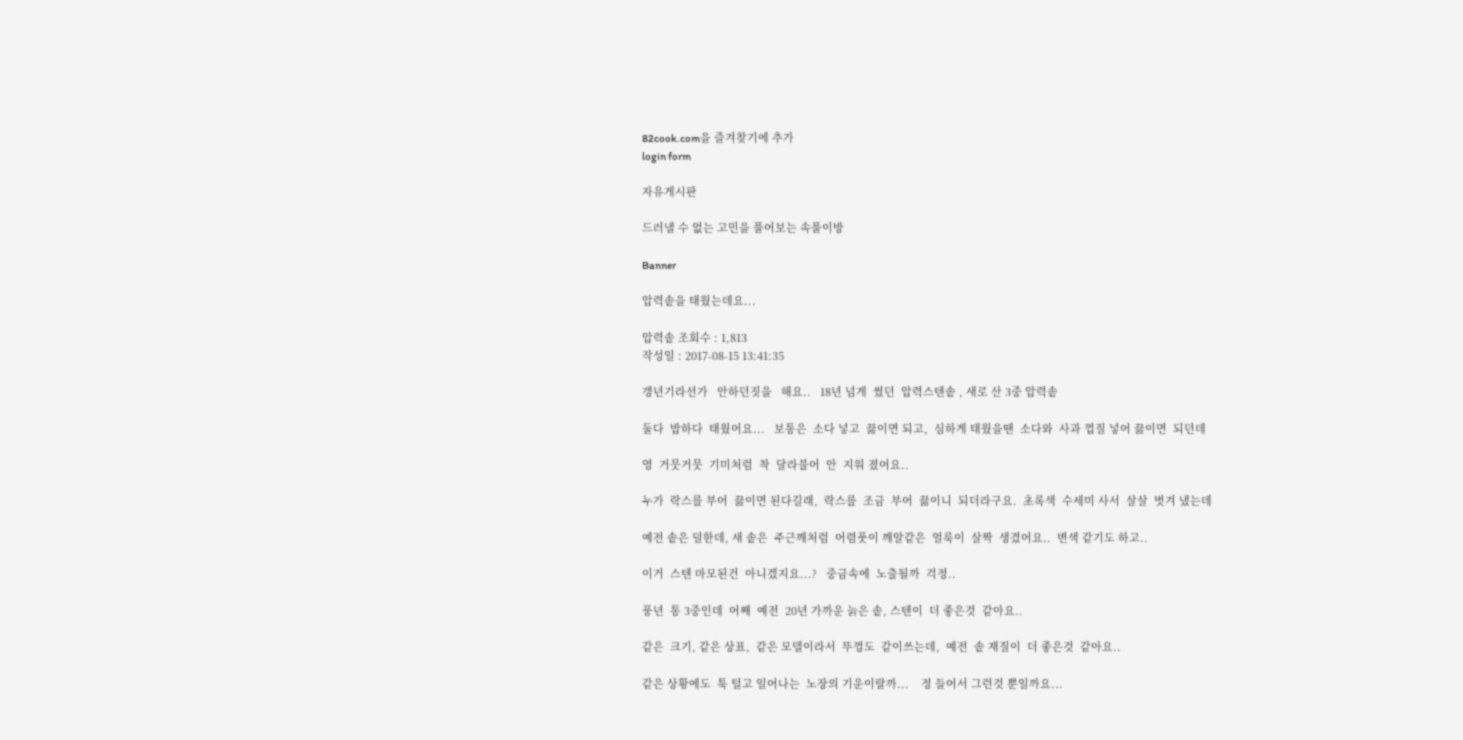82cook.com을 즐겨찾기에 추가
login form

자유게시판

드러낼 수 없는 고민을 풀어보는 속풀이방

Banner

압력솥을 태웠는데요...

압력솥 조회수 : 1,813
작성일 : 2017-08-15 13:41:35

갱년기라선가   안하던짓을   해요..   18년 넘게  썼던  압력스텐솥 , 새로 산 3중 압력솥

둘다  밥하다  태웠어요...   보통은  소다 넣고  끓이면 되고,  심하게 태웠을땐  소다와  사과 껍질 넣어 끓이면  되던데

영  거뭇거뭇  기미처럼  착  달라불어  안  지워 졌어요..

누가  락스를 부어  끓이면 된다길래,  락스를  조금  부어  끓이니  되더라구요.  초록색  수세미 사서  살살  벗겨 냈는데

예전 솥은 덜한데, 새 솥은  주근깨처럼  어렴풋이 깨알같은  얼룩이  살짝  생겼어요..  변색 같기도 하고..

이거  스텐 마모된건  아니겠지요...?   중금속에  노출될까  걱정..

풍년  통 3중인데  어째  예전  20년 가까운 늙은 솥, 스텐이  더 좋은것  같아요..

같은  크기, 같은 상표,  같은 모델이라서  뚜껑도  같이쓰는데,  예전  솥 재질이  더 좋은것  같아요..

같은 상황에도  툭 털고 일어나는  노장의 기운이랄까...    정 들어서 그런것 뿐일까요...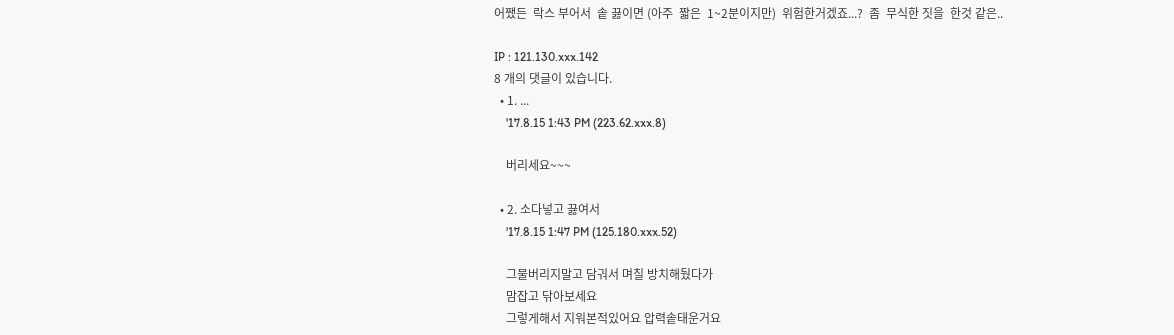어쨌든  락스 부어서  솥 끓이면 (아주  짧은  1~2분이지만)  위험한거겠죠...?  좀  무식한 짓을  한것 같은..

IP : 121.130.xxx.142
8 개의 댓글이 있습니다.
  • 1. ...
    '17.8.15 1:43 PM (223.62.xxx.8)

    버리세요~~~

  • 2. 소다넣고 끓여서
    '17.8.15 1:47 PM (125.180.xxx.52)

    그물버리지말고 담궈서 며칠 방치해뒀다가
    맘잡고 닦아보세요
    그렇게해서 지워본적있어요 압력솥태운거요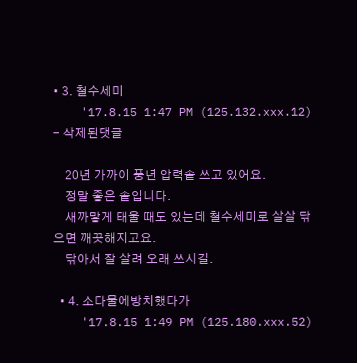• 3. 철수세미
    '17.8.15 1:47 PM (125.132.xxx.12) - 삭제된댓글

    20년 가까이 풍년 압력솥 쓰고 있어요.
    정말 좋은 솥입니다.
    새까맣게 태울 때도 있는데 철수세미로 살살 닦으면 깨끗해지고요.
    닦아서 잘 살려 오래 쓰시길.

  • 4. 소다물에방치했다가
    '17.8.15 1:49 PM (125.180.xxx.52)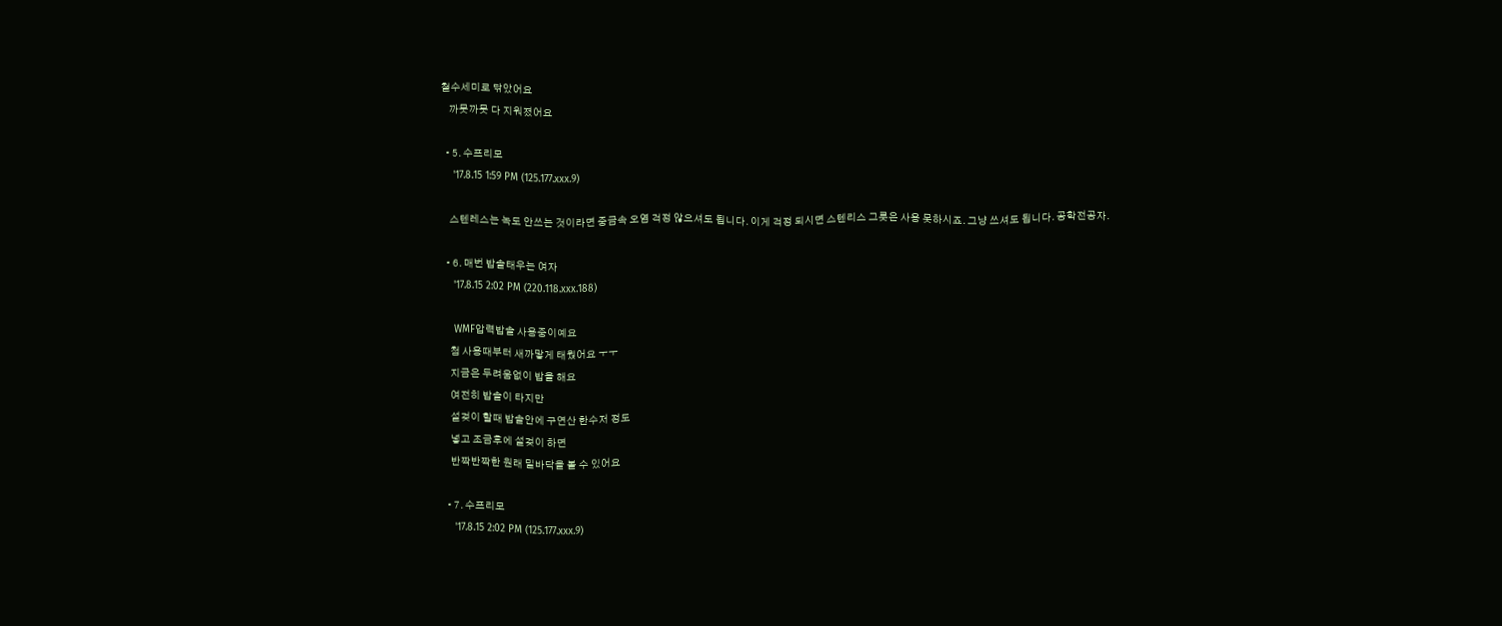철수세미로 닦았어요
    까뭇까뭇 다 지워졌어요

  • 5. 수프리모
    '17.8.15 1:59 PM (125.177.xxx.9)

    스텐레스는 녹도 안쓰는 것이라면 중금속 오염 걱정 않으셔도 됩니다. 이게 걱정 되시면 스텐리스 그릇은 사용 못하시죠. 그냥 쓰셔도 됩니다. 공학전공자.

  • 6. 매번 밥솥태우는 여자
    '17.8.15 2:02 PM (220.118.xxx.188)

    WMF압력밥솥 사용중이예요
    첨 사용때부터 새까맣게 태웠어요 ㅜㅜ
    지금은 두려움없이 밥을 해요
    여전히 밥솥이 타지만
    설겆이 할때 밥솥안에 구연산 한수저 정도
    넣고 조금후에 설겆이 하면
    반짝반짝한 원래 밑바닥을 볼 수 있어요

  • 7. 수프리모
    '17.8.15 2:02 PM (125.177.xxx.9)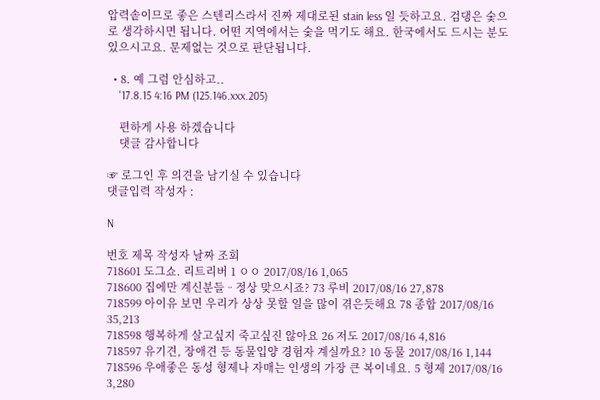압력솥이므로 좋은 스텐리스라서 진짜 제대로된 stain less 일 듯하고요. 검댕은 숯으로 생각하시면 됩니다. 어떤 지역에서는 숯을 먹기도 해요. 한국에서도 드시는 분도 있으시고요. 문제없는 것으로 판단됩니다.

  • 8. 예 그럼 안심하고..
    '17.8.15 4:16 PM (125.146.xxx.205)

    편하게 사용 하겠습니다
    댓글 감사합니다

☞ 로그인 후 의견을 남기실 수 있습니다
댓글입력 작성자 :

N

번호 제목 작성자 날짜 조회
718601 도그쇼. 리트리버 1 ㅇㅇ 2017/08/16 1,065
718600 집에만 계신분들ᆢ정상 맞으시죠? 73 루비 2017/08/16 27,878
718599 아이유 보면 우리가 상상 못할 일을 많이 겪은듯해요 78 종합 2017/08/16 35,213
718598 행복하게 살고싶지 죽고싶진 않아요 26 저도 2017/08/16 4,816
718597 유기견, 장애견 등 동물입양 경험자 계실까요? 10 동물 2017/08/16 1,144
718596 우애좋은 동성 형제나 자매는 인생의 가장 큰 복이네요. 5 형제 2017/08/16 3,280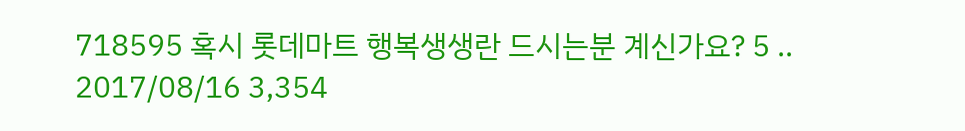718595 혹시 롯데마트 행복생생란 드시는분 계신가요? 5 .. 2017/08/16 3,354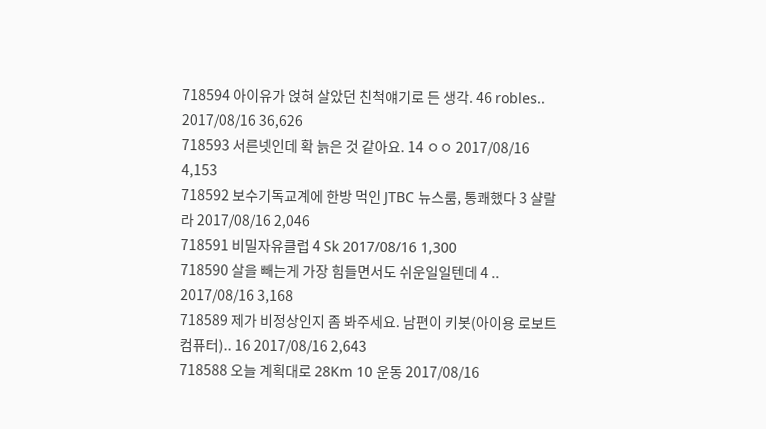718594 아이유가 얹혀 살았던 친척얘기로 든 생각. 46 robles.. 2017/08/16 36,626
718593 서른넷인데 확 늙은 것 같아요. 14 ㅇㅇ 2017/08/16 4,153
718592 보수기독교계에 한방 먹인 JTBC 뉴스룸, 통쾌했다 3 샬랄라 2017/08/16 2,046
718591 비밀자유클럽 4 Sk 2017/08/16 1,300
718590 살을 빼는게 가장 힘들면서도 쉬운일일텐데 4 .. 2017/08/16 3,168
718589 제가 비정상인지 좀 봐주세요. 남편이 키봇(아이용 로보트컴퓨터).. 16 2017/08/16 2,643
718588 오늘 계획대로 28Km 10 운동 2017/08/16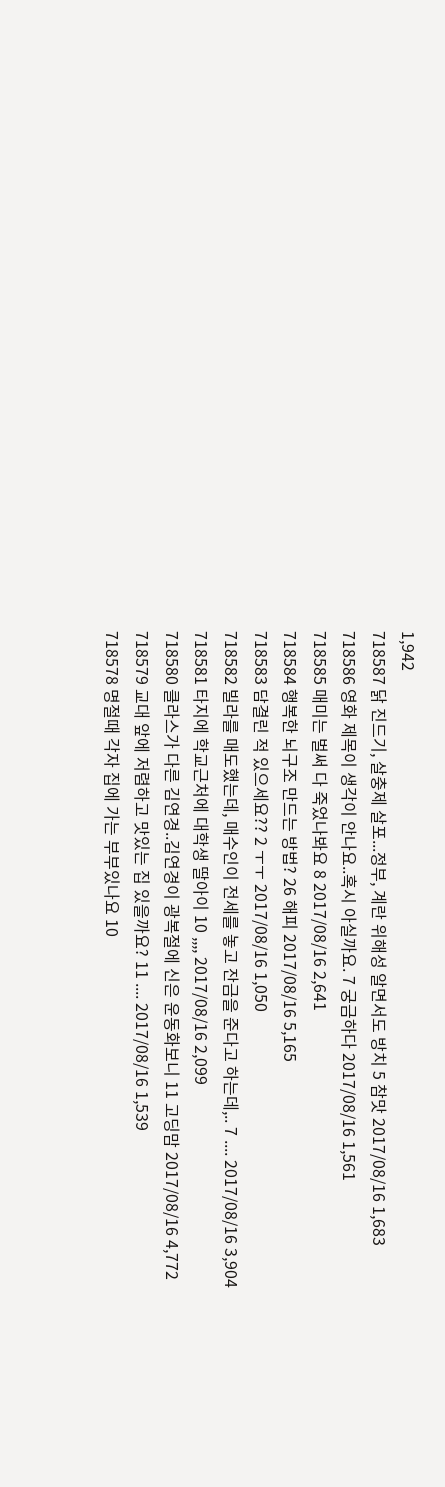1,942
718587 닭 진드기, 살충제 살포...정부, 계란 위해성 알면서도 방치 5 참맛 2017/08/16 1,683
718586 영화 제목이 생각이 안나요..혹시 아실까요. 7 궁금하다 2017/08/16 1,561
718585 매미는 벌써 다 죽었나봐요 8 2017/08/16 2,641
718584 행복한 뇌구조 만드는 방법? 26 해피 2017/08/16 5,165
718583 담결린 적 있으세요?? 2 ㅜㅜ 2017/08/16 1,050
718582 빌라를 매도했는데, 매수인이 전세를 놓고 잔금을 준다고 하는데,.. 7 .... 2017/08/16 3,904
718581 타지에 학교근처에 대학생 딸아이 10 ,,,, 2017/08/16 2,099
718580 클라스가 다른 김연경..김연경이 광복절에 신은 운동화보니 11 고딩맘 2017/08/16 4,772
718579 교대 앞에 저렴하고 맛있는 집 있을까요? 11 .... 2017/08/16 1,539
718578 명절때 각자 집에 가는 부부있나요 10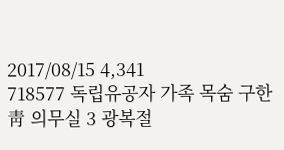2017/08/15 4,341
718577 독립유공자 가족 목숨 구한 靑 의무실 3 광복절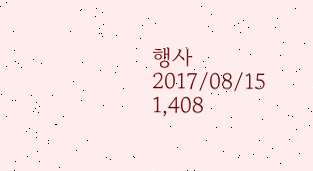행사 2017/08/15 1,408